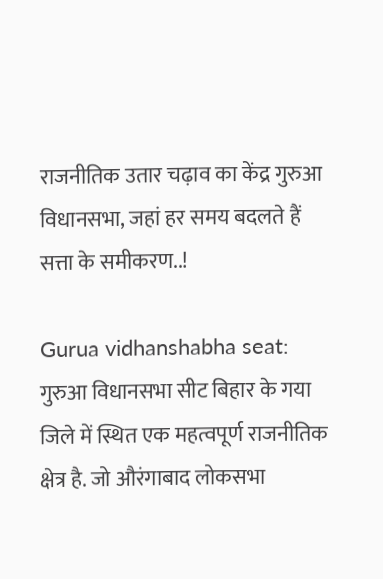राजनीतिक उतार चढ़ाव का केंद्र गुरुआ विधानसभा, जहां हर समय बदलते हैं सत्ता के समीकरण..!

Gurua vidhanshabha seat: गुरुआ विधानसभा सीट बिहार के गया जिले में स्थित एक महत्वपूर्ण राजनीतिक क्षेत्र है. जो औरंगाबाद लोकसभा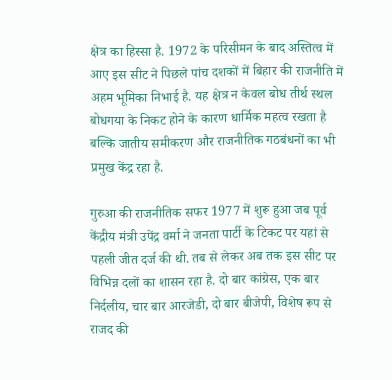क्षेत्र का हिस्सा है. 1972 के परिसीमन के बाद अस्तित्व में आए इस सीट ने पिछले पांच दशकों में बिहार की राजनीति में अहम भूमिका निभाई है. यह क्षेत्र न केवल बोध तीर्थ स्थल बोधगया के निकट होने के कारण धार्मिक महत्व रखता है बल्कि जातीय समीकरण और राजनीतिक गठबंधनों का भी प्रमुख केंद्र रहा है.

गुरुआ की राजनीतिक सफर 1977 में शुरू हुआ जब पूर्व केंद्रीय मंत्री उपेंद्र वर्मा ने जनता पार्टी के टिकट पर यहां से पहली जीत दर्ज की थी. तब से लेकर अब तक इस सीट पर विभिन्न दलों का शासन रहा है. दो बार कांग्रेस, एक बार निर्दलीय, चार बार आरजेडी, दो बार बीजेपी, विशेष रूप से राजद की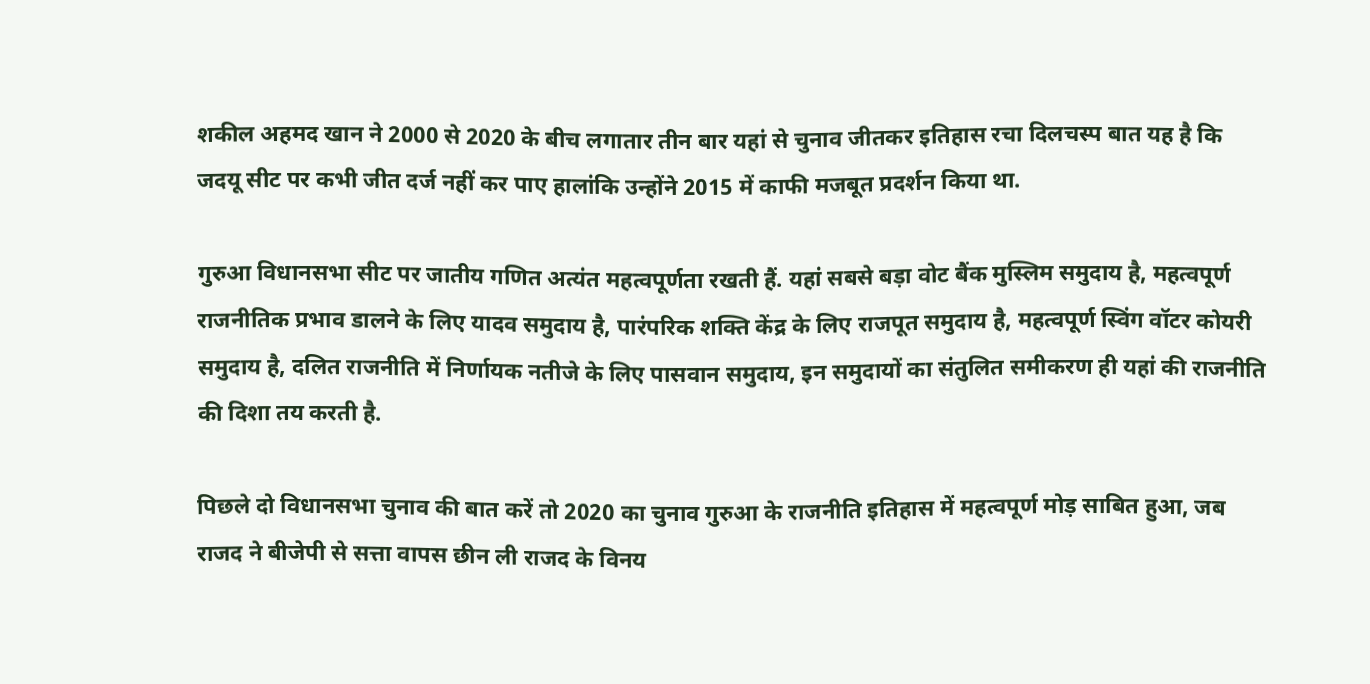शकील अहमद खान ने 2000 से 2020 के बीच लगातार तीन बार यहां से चुनाव जीतकर इतिहास रचा दिलचस्प बात यह है कि जदयू सीट पर कभी जीत दर्ज नहीं कर पाए हालांकि उन्होंने 2015 में काफी मजबूत प्रदर्शन किया था.

गुरुआ विधानसभा सीट पर जातीय गणित अत्यंत महत्वपूर्णता रखती हैं. यहां सबसे बड़ा वोट बैंक मुस्लिम समुदाय है, महत्वपूर्ण राजनीतिक प्रभाव डालने के लिए यादव समुदाय है, पारंपरिक शक्ति केंद्र के लिए राजपूत समुदाय है, महत्वपूर्ण स्विंग वॉटर कोयरी समुदाय है, दलित राजनीति में निर्णायक नतीजे के लिए पासवान समुदाय, इन समुदायों का संतुलित समीकरण ही यहां की राजनीति की दिशा तय करती है.

पिछले दो विधानसभा चुनाव की बात करें तो 2020 का चुनाव गुरुआ के राजनीति इतिहास में महत्वपूर्ण मोड़ साबित हुआ, जब राजद ने बीजेपी से सत्ता वापस छीन ली राजद के विनय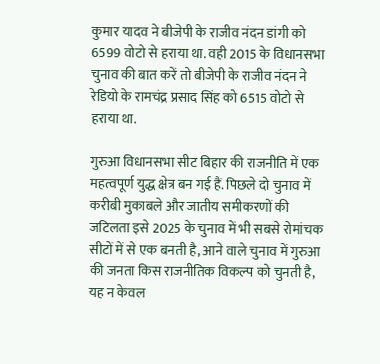कुमार यादव ने बीजेपी के राजीव नंदन डांगी को 6599 वोटो से हराया था. वही 2015 के विधानसभा चुनाव की बात करें तो बीजेपी के राजीव नंदन ने रेडियो के रामचंद्र प्रसाद सिंह को 6515 वोटो से हराया था.

गुरुआ विधानसभा सीट बिहार की राजनीति में एक महत्वपूर्ण युद्ध क्षेत्र बन गई हैं. पिछले दो चुनाव में करीबी मुकाबले और जातीय समीकरणों की जटिलता इसे 2025 के चुनाव में भी सबसे रोमांचक सीटों में से एक बनती है, आने वाले चुनाव में गुरुआ की जनता किस राजनीतिक विकल्प को चुनती है, यह न केवल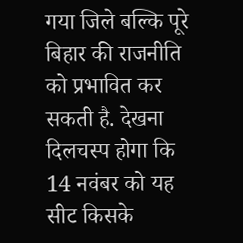गया जिले बल्कि पूरे बिहार की राजनीति को प्रभावित कर सकती है. देखना दिलचस्प होगा कि 14 नवंबर को यह सीट किसके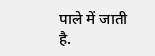पाले में जाती है.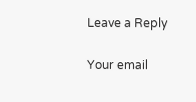Leave a Reply

Your email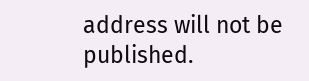address will not be published.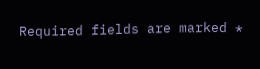Required fields are marked *